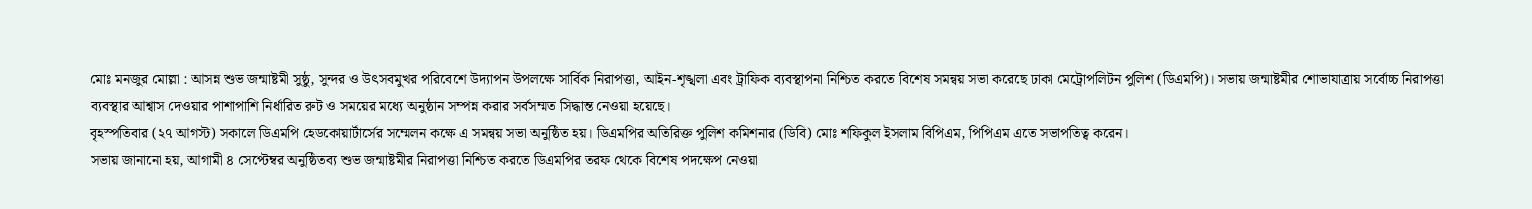মোঃ মনজুর মোল্লা : আসন্ন শুভ জন্মাষ্টমী সুষ্ঠু, সুন্দর ও উৎসবমুখর পরিবেশে উদ্যাপন উপলক্ষে সার্বিক নিরাপত্তা, আইন-শৃঙ্খলা এবং ট্রাফিক ব্যবস্থাপনা নিশ্চিত করতে বিশেষ সমন্বয় সভা করেছে ঢাকা মেট্রোপলিটন পুলিশ (ডিএমপি)। সভায় জন্মাষ্টমীর শোভাযাত্রায় সর্বোচ্চ নিরাপত্তা ব্যবস্থার আশ্বাস দেওয়ার পাশাপাশি নির্ধারিত রুট ও সময়ের মধ্যে অনুষ্ঠান সম্পন্ন করার সর্বসম্মত সিদ্ধান্ত নেওয়া হয়েছে।
বৃহস্পতিবার (২৭ আগস্ট) সকালে ডিএমপি হেডকোয়ার্টার্সের সম্মেলন কক্ষে এ সমন্বয় সভা অনুষ্ঠিত হয়। ডিএমপির অতিরিক্ত পুলিশ কমিশনার (ডিবি) মোঃ শফিকুল ইসলাম বিপিএম, পিপিএম এতে সভাপতিত্ব করেন।
সভায় জানানো হয়, আগামী ৪ সেপ্টেম্বর অনুষ্ঠিতব্য শুভ জন্মাষ্টমীর নিরাপত্তা নিশ্চিত করতে ডিএমপির তরফ থেকে বিশেষ পদক্ষেপ নেওয়া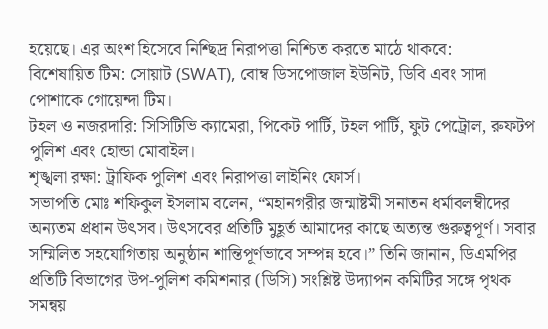হয়েছে। এর অংশ হিসেবে নিশ্ছিদ্র নিরাপত্তা নিশ্চিত করতে মাঠে থাকবে:
বিশেষায়িত টিম: সোয়াট (SWAT), বোম্ব ডিসপোজাল ইউনিট, ডিবি এবং সাদা পোশাকে গোয়েন্দা টিম।
টহল ও নজরদারি: সিসিটিভি ক্যামেরা, পিকেট পার্টি, টহল পার্টি, ফুট পেট্রোল, রুফটপ পুলিশ এবং হোন্ডা মোবাইল।
শৃঙ্খলা রক্ষা: ট্রাফিক পুলিশ এবং নিরাপত্তা লাইনিং ফোর্স।
সভাপতি মোঃ শফিকুল ইসলাম বলেন, “মহানগরীর জন্মাষ্টমী সনাতন ধর্মাবলম্বীদের অন্যতম প্রধান উৎসব। উৎসবের প্রতিটি মুহূর্ত আমাদের কাছে অত্যন্ত গুরুত্বপূর্ণ। সবার সম্মিলিত সহযোগিতায় অনুষ্ঠান শান্তিপূর্ণভাবে সম্পন্ন হবে।” তিনি জানান, ডিএমপির প্রতিটি বিভাগের উপ-পুলিশ কমিশনার (ডিসি) সংশ্লিষ্ট উদ্যাপন কমিটির সঙ্গে পৃথক সমন্বয়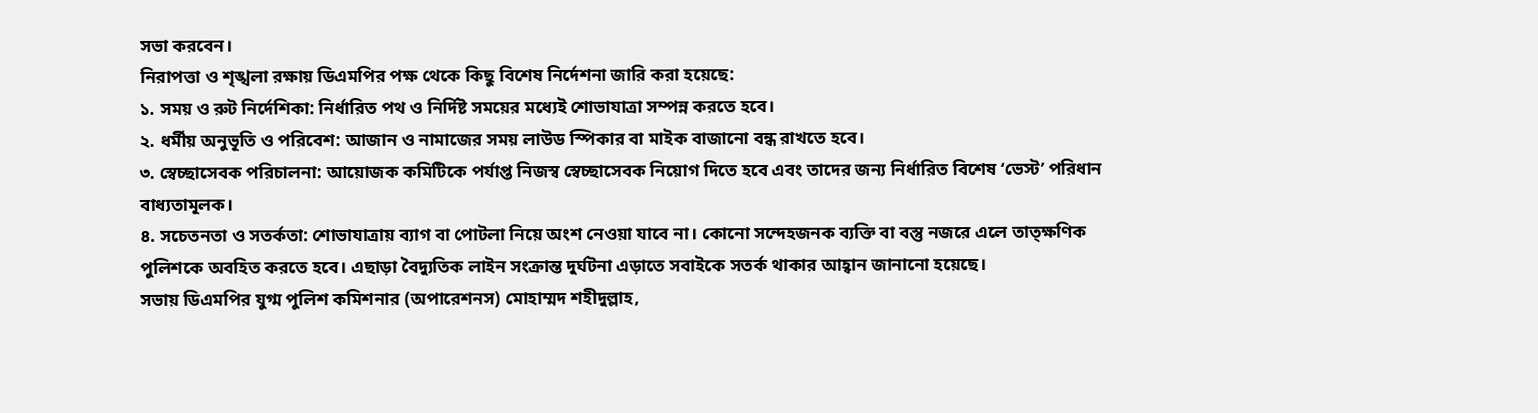সভা করবেন।
নিরাপত্তা ও শৃঙ্খলা রক্ষায় ডিএমপির পক্ষ থেকে কিছু বিশেষ নির্দেশনা জারি করা হয়েছে:
১. সময় ও রুট নির্দেশিকা: নির্ধারিত পথ ও নির্দিষ্ট সময়ের মধ্যেই শোভাযাত্রা সম্পন্ন করতে হবে।
২. ধর্মীয় অনুভূতি ও পরিবেশ: আজান ও নামাজের সময় লাউড স্পিকার বা মাইক বাজানো বন্ধ রাখতে হবে।
৩. স্বেচ্ছাসেবক পরিচালনা: আয়োজক কমিটিকে পর্যাপ্ত নিজস্ব স্বেচ্ছাসেবক নিয়োগ দিতে হবে এবং তাদের জন্য নির্ধারিত বিশেষ ‘ভেস্ট’ পরিধান বাধ্যতামূলক।
৪. সচেতনতা ও সতর্কতা: শোভাযাত্রায় ব্যাগ বা পোটলা নিয়ে অংশ নেওয়া যাবে না। কোনো সন্দেহজনক ব্যক্তি বা বস্তু নজরে এলে তাত্ক্ষণিক পুলিশকে অবহিত করতে হবে। এছাড়া বৈদ্যুতিক লাইন সংক্রান্ত দুর্ঘটনা এড়াতে সবাইকে সতর্ক থাকার আহ্বান জানানো হয়েছে।
সভায় ডিএমপির যুগ্ম পুলিশ কমিশনার (অপারেশনস) মোহাম্মদ শহীদুল্লাহ,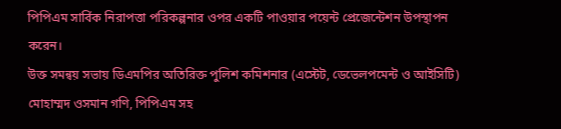পিপিএম সার্বিক নিরাপত্তা পরিকল্পনার ওপর একটি পাওয়ার পয়েন্ট প্রেজেন্টেশন উপস্থাপন করেন।
উক্ত সমন্বয় সভায় ডিএমপির অতিরিক্ত পুলিশ কমিশনার (এস্টেট, ডেভেলপমেন্ট ও আইসিটি) মোহাম্মদ ওসমান গণি, পিপিএম সহ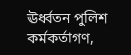ঊর্ধ্বতন পুলিশ কর্মকর্তাগণ,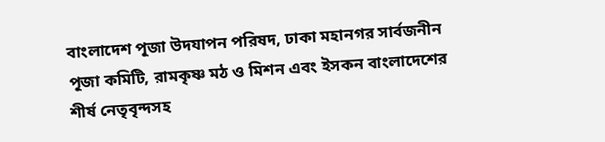বাংলাদেশ পূজা উদযাপন পরিষদ, ঢাকা মহানগর সার্বজনীন পূজা কমিটি, রামকৃষ্ণ মঠ ও মিশন এবং ইসকন বাংলাদেশের শীর্ষ নেতৃবৃন্দসহ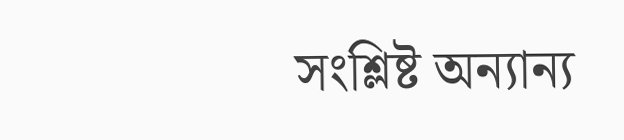সংশ্লিষ্ট অন্যান্য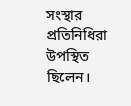সংস্থার প্রতিনিধিরা উপস্থিত ছিলেন।